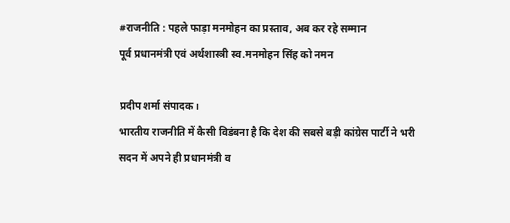#राजनीति : पहले फाड़ा मनमोहन का प्रस्ताव, अब कर रहे सम्मान
पूर्व प्रधानमंत्री एवं अर्थशास्त्री स्व.मनमोहन सिंह को नमन

प्रदीप शर्मा संपादक।
भारतीय राजनीति में कैसी विडंबना है कि देश की सबसे बड़ी कांग्रेस पार्टी ने भरी सदन में अपने ही प्रधानमंत्री व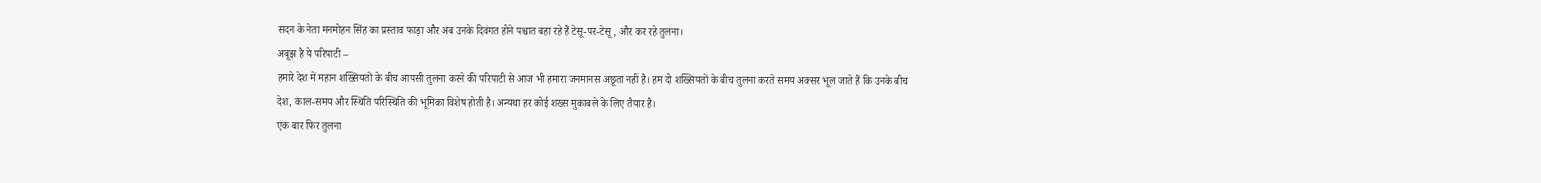सदन के नेता मनमोहन सिंह का प्रस्ताव फाड़ा और अब उनके दिवंगत होने पश्चात बहा रहे हैं टेसू-पर-टेसू, और कर रहे तुलना।
अबूझ है ये परिपाटी –
हमारे देश में महान शख्सियतों के बीच आपसी तुलना करने की परिपाटी से आज भी हमारा जनमानस अछूता नहीं है। हम दो शख्सियतों के बीच तुलना करते समय अक्सर भूल जाते हैं कि उनके बीच देश, काल-समय और स्थिति परिस्थिति की भूमिका विशेष होती है। अन्यथा हर कोई शख्स मुकाबले के लिए तैयार है।
एक बार फिर तुलना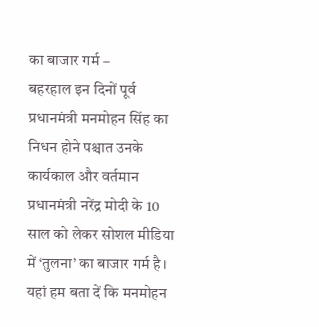का बाजार गर्म –
बहरहाल इन दिनों पूर्व प्रधानमंत्री मनमोहन सिंह का निधन होने पश्चात उनके कार्यकाल और वर्तमान प्रधानमंत्री नरेंद्र मोदी के 10 साल को लेकर सोशल मीडिया में ‘तुलना’ का बाजार गर्म है। यहां हम बता दें कि मनमोहन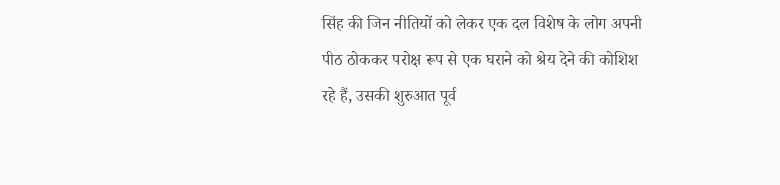सिंह की जिन नीतियों को लेकर एक दल विशेष के लोग अपनी पीठ ठोककर परोक्ष रूप से एक घराने को श्रेय देने की कोशिश रहे हैं, उसकी शुरुआत पूर्व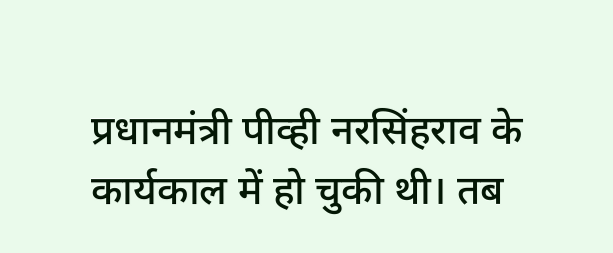प्रधानमंत्री पीव्ही नरसिंहराव के कार्यकाल में हो चुकी थी। तब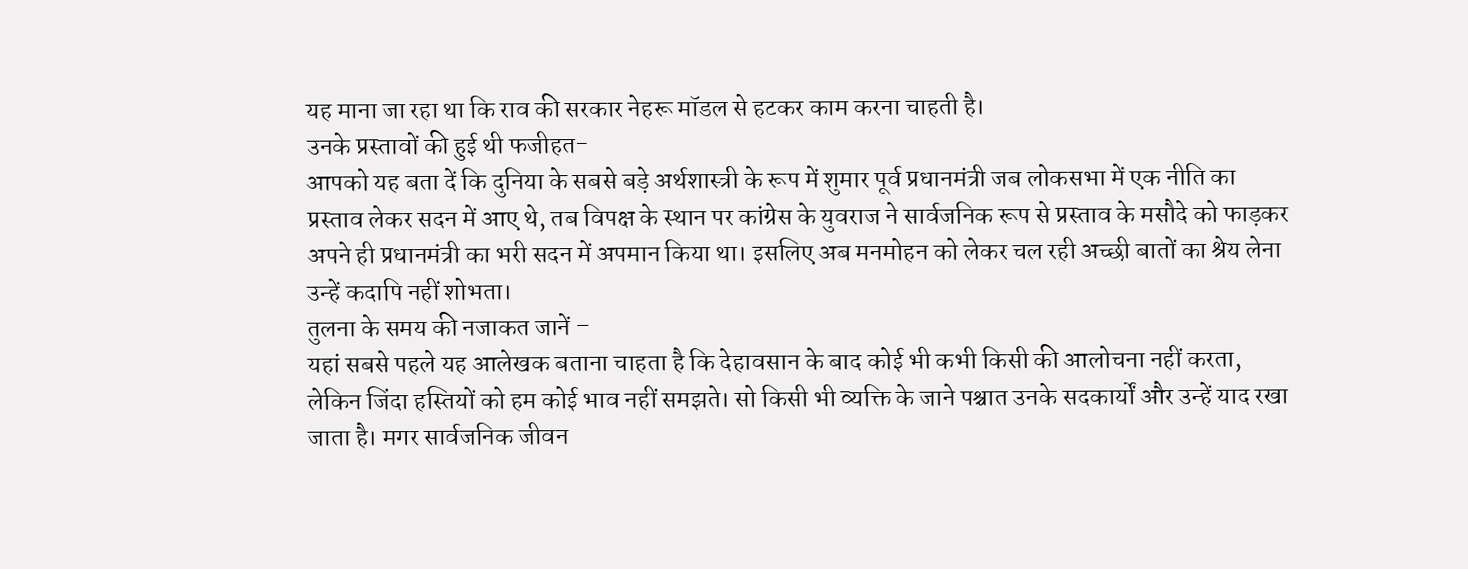यह माना जा रहा था कि राव की सरकार नेहरू मॉडल से हटकर काम करना चाहती है।
उनके प्रस्तावों की हुई थी फजीहत-
आपको यह बता दें कि दुनिया के सबसे बड़े अर्थशास्त्री के रूप में शुमार पूर्व प्रधानमंत्री जब लोकसभा में एक नीति का प्रस्ताव लेकर सदन में आए थे, तब विपक्ष के स्थान पर कांग्रेस के युवराज ने सार्वजनिक रूप से प्रस्ताव के मसौदे को फाड़कर अपने ही प्रधानमंत्री का भरी सदन में अपमान किया था। इसलिए अब मनमोहन को लेकर चल रही अच्छी बातों का श्रेय लेना उन्हें कदापि नहीं शोभता।
तुलना के समय की नजाकत जानें –
यहां सबसे पहले यह आलेखक बताना चाहता है कि देहावसान के बाद कोई भी कभी किसी की आलोचना नहीं करता, लेकिन जिंदा हस्तियों को हम कोई भाव नहीं समझते। सो किसी भी व्यक्ति के जाने पश्चात उनके सदकार्यों और उन्हें याद रखा जाता है। मगर सार्वजनिक जीवन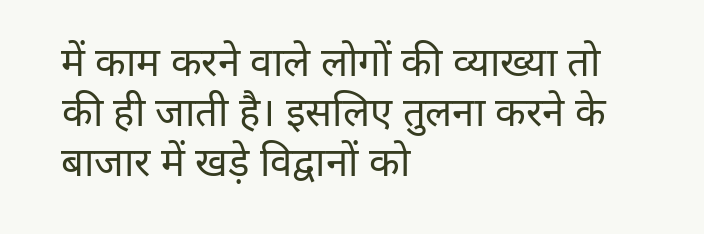में काम करने वाले लोगों की व्याख्या तो की ही जाती है। इसलिए तुलना करने के बाजार में खड़े विद्वानों को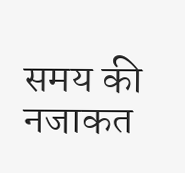समय की नजाकत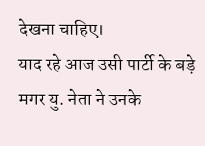देखना चाहिए।
याद रहे आज उसी पार्टी के बड़े मगर यु. नेता ने उनके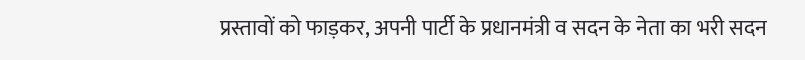प्रस्तावों को फाड़कर, अपनी पार्टी के प्रधानमंत्री व सदन के नेता का भरी सदन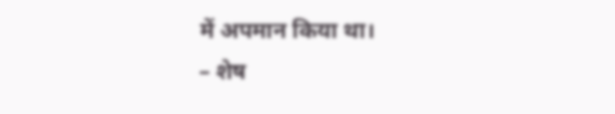में अपमान किया था।
– शेष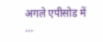अगले एपीसोड में …